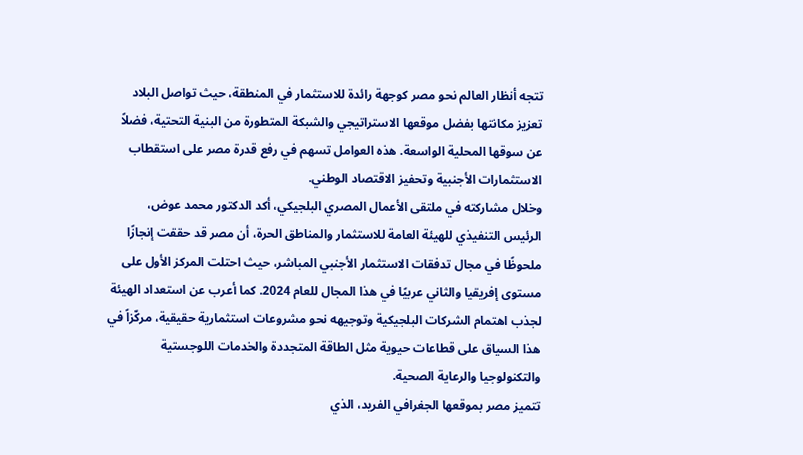تتجه أنظار العالم نحو مصر كوجهة رائدة للاستثمار في المنطقة، حيث تواصل البلاد تعزيز مكانتها بفضل موقعها الاستراتيجي والشبكة المتطورة من البنية التحتية، فضلاً عن سوقها المحلية الواسعة. هذه العوامل تسهم في رفع قدرة مصر على استقطاب الاستثمارات الأجنبية وتحفيز الاقتصاد الوطني.
وخلال مشاركته في ملتقى الأعمال المصري البلجيكي، أكد الدكتور محمد عوض، الرئيس التنفيذي للهيئة العامة للاستثمار والمناطق الحرة، أن مصر قد حققت إنجازًا ملحوظًا في مجال تدفقات الاستثمار الأجنبي المباشر، حيث احتلت المركز الأول على مستوى إفريقيا والثاني عربيًا في هذا المجال للعام 2024. كما أعرب عن استعداد الهيئة لجذب اهتمام الشركات البلجيكية وتوجيهه نحو مشروعات استثمارية حقيقية، مركّزاً في هذا السياق على قطاعات حيوية مثل الطاقة المتجددة والخدمات اللوجستية والتكنولوجيا والرعاية الصحية.
تتميز مصر بموقعها الجغرافي الفريد، الذي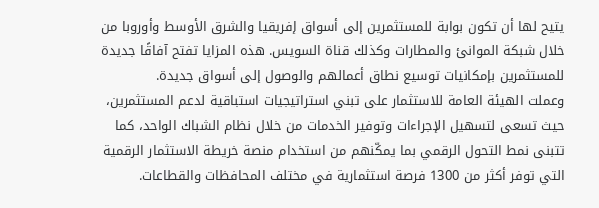يتيح لها أن تكون بوابة للمستثمرين إلى أسواق إفريقيا والشرق الأوسط وأوروبا من خلال شبكة الموانئ والمطارات وكذلك قناة السويس. هذه المزايا تفتح آفاقًا جديدة للمستثمرين بإمكانيات توسيع نطاق أعمالهم والوصول إلى أسواق جديدة.
وعملت الهيئة العامة للاستثمار على تبني استراتيجيات استباقية لدعم المستثمرين، حيث تسعى لتسهيل الإجراءات وتوفير الخدمات من خلال نظام الشباك الواحد، كما تتبنى نمط التحول الرقمي بما يمكّنهم من استخدام منصة خريطة الاستثمار الرقمية التي توفر أكثر من 1300 فرصة استثمارية في مختلف المحافظات والقطاعات.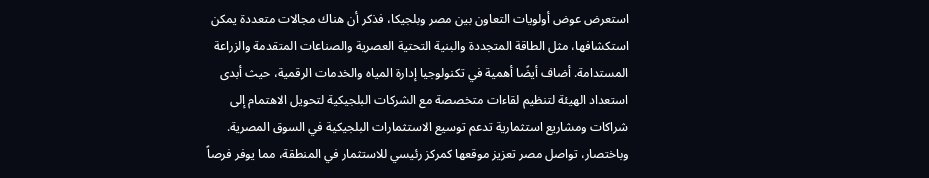استعرض عوض أولويات التعاون بين مصر وبلجيكا، فذكر أن هناك مجالات متعددة يمكن استكشافها، مثل الطاقة المتجددة والبنية التحتية العصرية والصناعات المتقدمة والزراعة المستدامة. أضاف أيضًا أهمية في تكنولوجيا إدارة المياه والخدمات الرقمية، حيث أبدى استعداد الهيئة لتنظيم لقاءات متخصصة مع الشركات البلجيكية لتحويل الاهتمام إلى شراكات ومشاريع استثمارية تدعم توسيع الاستثمارات البلجيكية في السوق المصرية.
وباختصار، تواصل مصر تعزيز موقعها كمركز رئيسي للاستثمار في المنطقة، مما يوفر فرصاً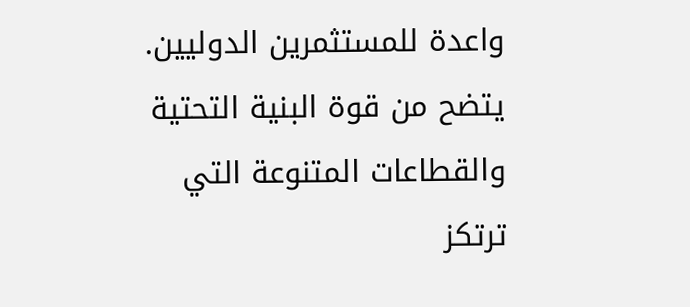واعدة للمستثمرين الدوليين. يتضح من قوة البنية التحتية والقطاعات المتنوعة التي ترتكز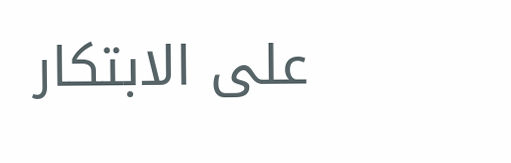على الابتكار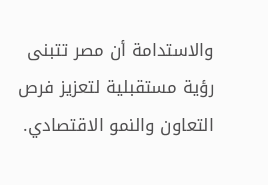والاستدامة أن مصر تتبنى رؤية مستقبلية لتعزيز فرص التعاون والنمو الاقتصادي.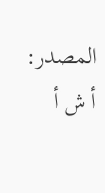المصدر: أ ش أ